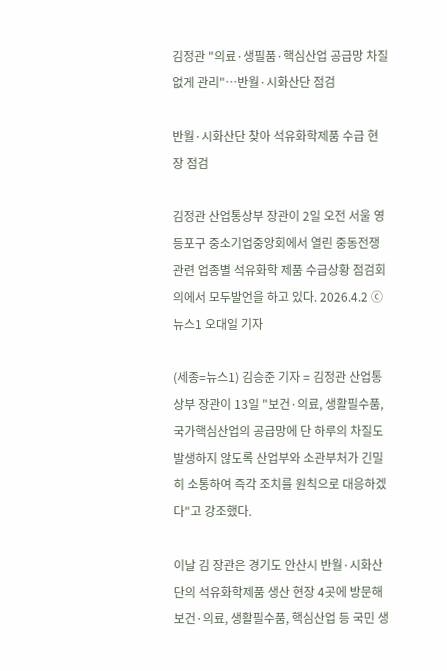김정관 "의료·생필품·핵심산업 공급망 차질없게 관리"…반월·시화산단 점검

반월·시화산단 찾아 석유화학제품 수급 현장 점검

김정관 산업통상부 장관이 2일 오전 서울 영등포구 중소기업중앙회에서 열린 중동전쟁 관련 업종별 석유화학 제품 수급상황 점검회의에서 모두발언을 하고 있다. 2026.4.2 ⓒ 뉴스1 오대일 기자

(세종=뉴스1) 김승준 기자 = 김정관 산업통상부 장관이 13일 "보건·의료, 생활필수품, 국가핵심산업의 공급망에 단 하루의 차질도 발생하지 않도록 산업부와 소관부처가 긴밀히 소통하여 즉각 조치를 원칙으로 대응하겠다"고 강조했다.

이날 김 장관은 경기도 안산시 반월·시화산단의 석유화학제품 생산 현장 4곳에 방문해 보건·의료, 생활필수품, 핵심산업 등 국민 생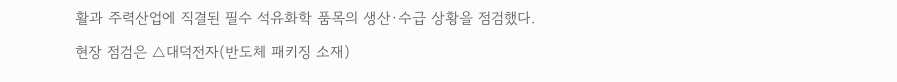활과 주력산업에 직결된 필수 석유화학 품목의 생산·수급 상황을 점검했다.

현장 점검은 △대덕전자(반도체 패키징 소재)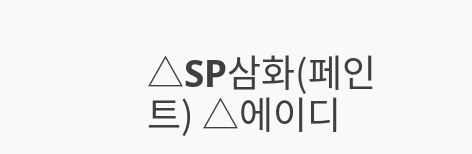△SP삼화(페인트) △에이디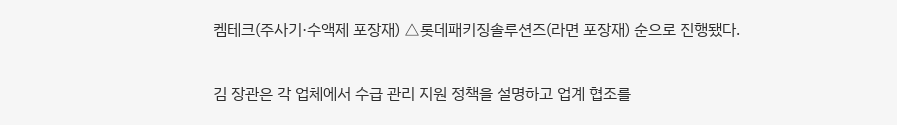켐테크(주사기·수액제 포장재) △롯데패키징솔루션즈(라면 포장재) 순으로 진행됐다.

김 장관은 각 업체에서 수급 관리 지원 정책을 설명하고 업계 협조를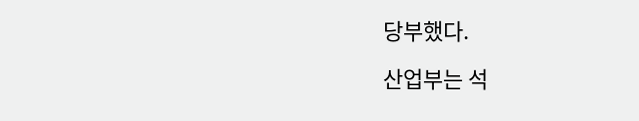당부했다.

산업부는 석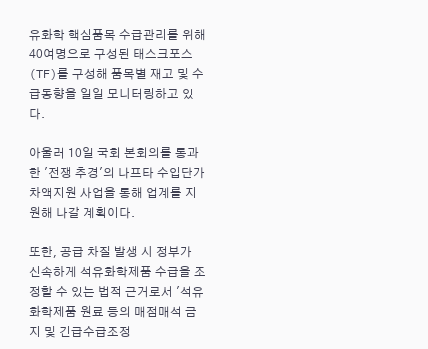유화학 핵심품목 수급관리를 위해 40여명으로 구성된 태스크포스(TF)를 구성해 품목별 재고 및 수급동향을 일일 모니터링하고 있다.

아울러 10일 국회 본회의를 통과한 '전쟁 추경'의 나프타 수입단가 차액지원 사업을 통해 업계를 지원해 나갈 계획이다.

또한, 공급 차질 발생 시 정부가 신속하게 석유화학제품 수급을 조정할 수 있는 법적 근거로서 '석유화학제품 원료 등의 매점매석 금지 및 긴급수급조정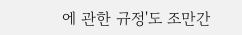에 관한 규정'도 조만간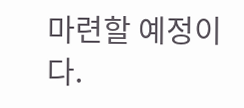마련할 예정이다.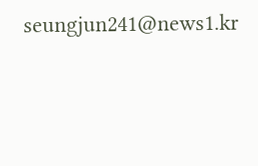seungjun241@news1.kr